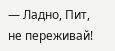— Ладно, Пит, не переживай!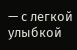— с легкой улыбкой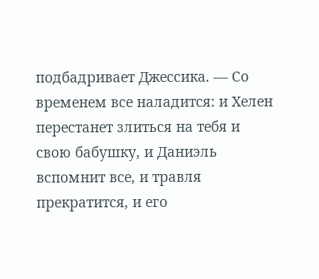подбадривает Джессика. — Со временем все наладится: и Хелен перестанет злиться на тебя и свою бабушку, и Даниэль вспомнит все, и травля прекратится, и его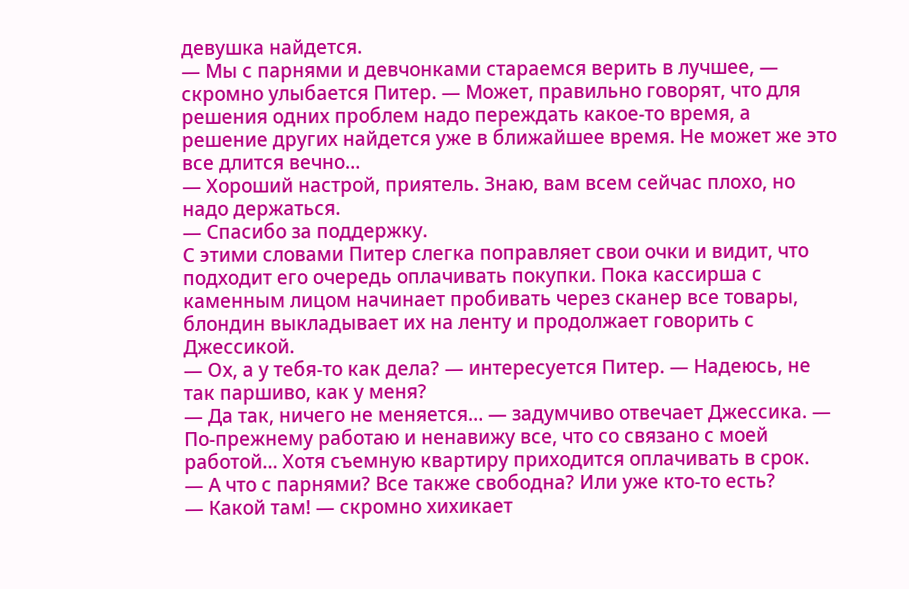девушка найдется.
— Мы с парнями и девчонками стараемся верить в лучшее, — скромно улыбается Питер. — Может, правильно говорят, что для решения одних проблем надо переждать какое-то время, а решение других найдется уже в ближайшее время. Не может же это все длится вечно…
— Хороший настрой, приятель. Знаю, вам всем сейчас плохо, но надо держаться.
— Спасибо за поддержку.
С этими словами Питер слегка поправляет свои очки и видит, что подходит его очередь оплачивать покупки. Пока кассирша с каменным лицом начинает пробивать через сканер все товары, блондин выкладывает их на ленту и продолжает говорить с Джессикой.
— Ох, а у тебя-то как дела? — интересуется Питер. — Надеюсь, не так паршиво, как у меня?
— Да так, ничего не меняется… — задумчиво отвечает Джессика. — По-прежнему работаю и ненавижу все, что со связано с моей работой… Хотя съемную квартиру приходится оплачивать в срок.
— А что с парнями? Все также свободна? Или уже кто-то есть?
— Какой там! — скромно хихикает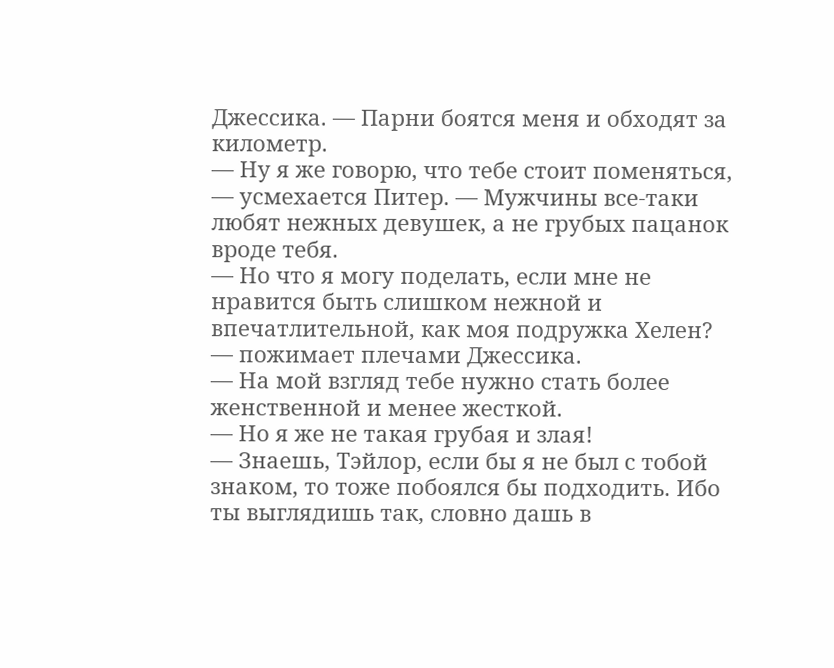Джессика. — Парни боятся меня и обходят за километр.
— Ну я же говорю, что тебе стоит поменяться, — усмехается Питер. — Мужчины все-таки любят нежных девушек, а не грубых пацанок вроде тебя.
— Но что я могу поделать, если мне не нравится быть слишком нежной и впечатлительной, как моя подружка Хелен? — пожимает плечами Джессика.
— На мой взгляд тебе нужно стать более женственной и менее жесткой.
— Но я же не такая грубая и злая!
— Знаешь, Тэйлор, если бы я не был с тобой знаком, то тоже побоялся бы подходить. Ибо ты выглядишь так, словно дашь в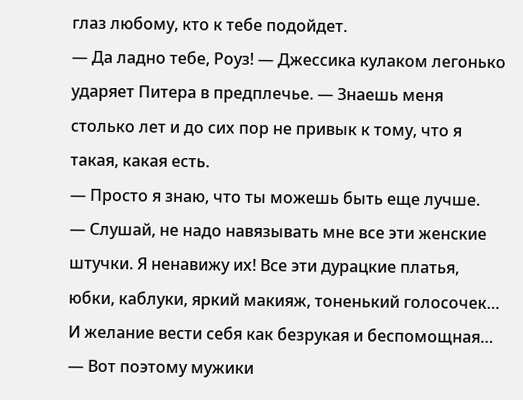глаз любому, кто к тебе подойдет.
— Да ладно тебе, Роуз! — Джессика кулаком легонько ударяет Питера в предплечье. — Знаешь меня столько лет и до сих пор не привык к тому, что я такая, какая есть.
— Просто я знаю, что ты можешь быть еще лучше.
— Слушай, не надо навязывать мне все эти женские штучки. Я ненавижу их! Все эти дурацкие платья, юбки, каблуки, яркий макияж, тоненький голосочек… И желание вести себя как безрукая и беспомощная…
— Вот поэтому мужики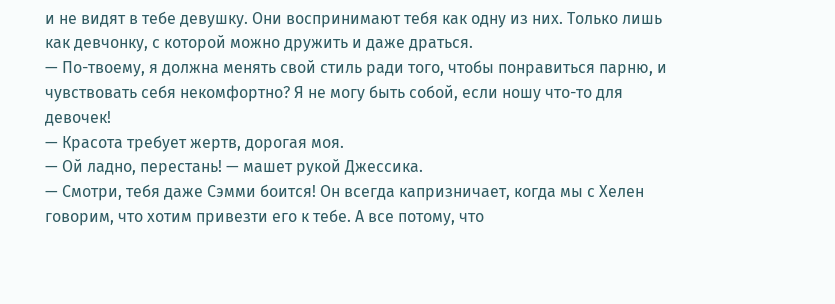и не видят в тебе девушку. Они воспринимают тебя как одну из них. Только лишь как девчонку, с которой можно дружить и даже драться.
— По-твоему, я должна менять свой стиль ради того, чтобы понравиться парню, и чувствовать себя некомфортно? Я не могу быть собой, если ношу что-то для девочек!
— Красота требует жертв, дорогая моя.
— Ой ладно, перестань! — машет рукой Джессика.
— Смотри, тебя даже Сэмми боится! Он всегда капризничает, когда мы с Хелен говорим, что хотим привезти его к тебе. А все потому, что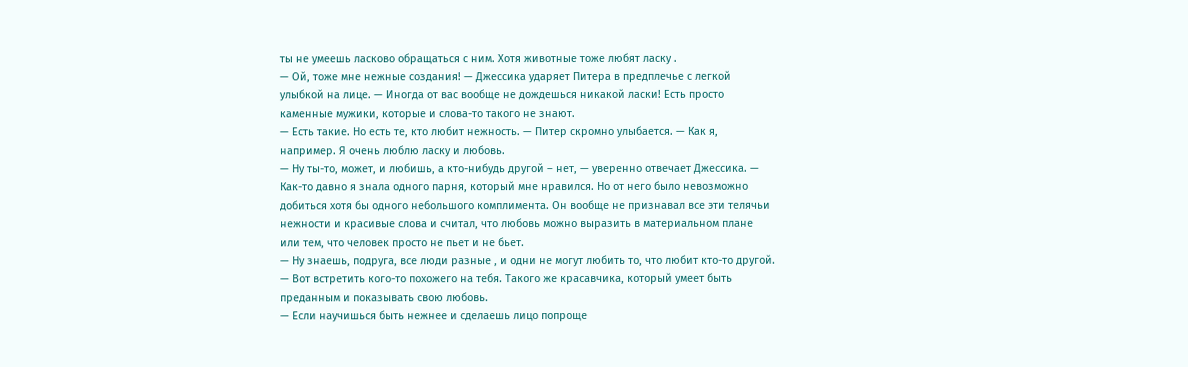ты не умеешь ласково обращаться с ним. Хотя животные тоже любят ласку .
— Ой, тоже мне нежные создания! — Джессика ударяет Питера в предплечье с легкой улыбкой на лице. — Иногда от вас вообще не дождешься никакой ласки! Есть просто каменные мужики, которые и слова-то такого не знают.
— Есть такие. Но есть те, кто любит нежность. — Питер скромно улыбается. — Как я, например. Я очень люблю ласку и любовь.
— Ну ты-то, может, и любишь, а кто-нибудь другой – нет, — уверенно отвечает Джессика. — Как-то давно я знала одного парня, который мне нравился. Но от него было невозможно добиться хотя бы одного небольшого комплимента. Он вообще не признавал все эти телячьи нежности и красивые слова и считал, что любовь можно выразить в материальном плане или тем, что человек просто не пьет и не бьет.
— Ну знаешь, подруга, все люди разные , и одни не могут любить то, что любит кто-то другой.
— Вот встретить кого-то похожего на тебя. Такого же красавчика, который умеет быть преданным и показывать свою любовь.
— Если научишься быть нежнее и сделаешь лицо попроще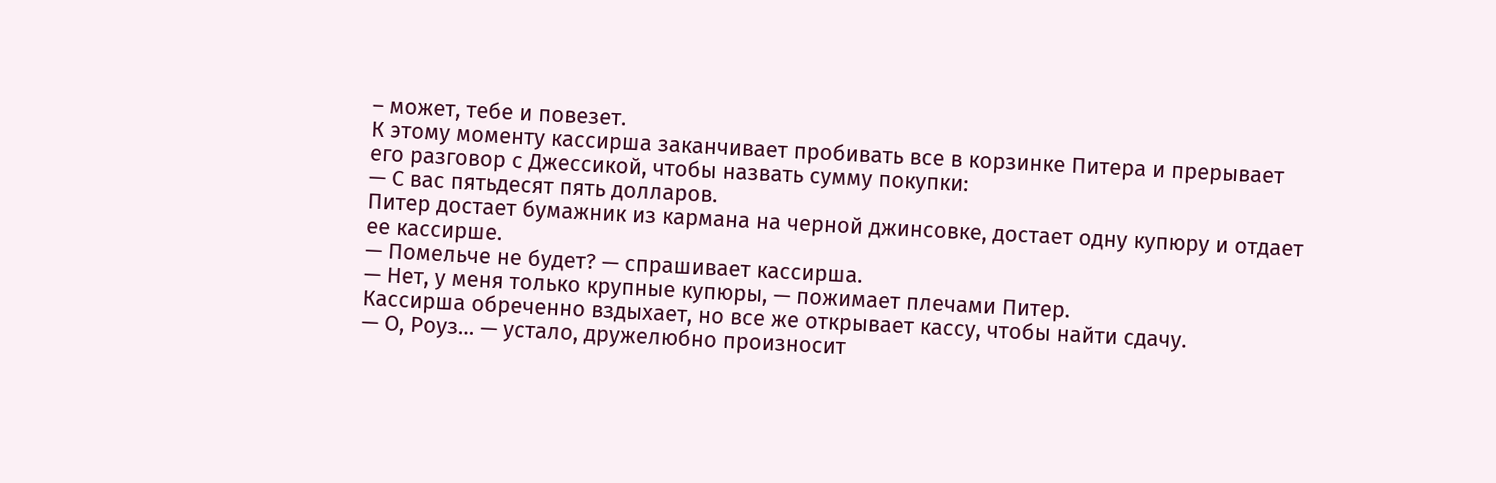– может, тебе и повезет.
К этому моменту кассирша заканчивает пробивать все в корзинке Питера и прерывает его разговор с Джессикой, чтобы назвать сумму покупки:
— С вас пятьдесят пять долларов.
Питер достает бумажник из кармана на черной джинсовке, достает одну купюру и отдает ее кассирше.
— Помельче не будет? — спрашивает кассирша.
— Нет, у меня только крупные купюры, — пожимает плечами Питер.
Кассирша обреченно вздыхает, но все же открывает кассу, чтобы найти сдачу.
— О, Роуз… — устало, дружелюбно произносит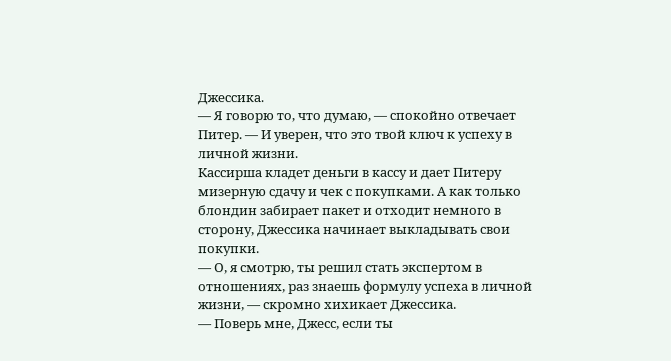Джессика.
— Я говорю то, что думаю, — спокойно отвечает Питер. — И уверен, что это твой ключ к успеху в личной жизни.
Кассирша кладет деньги в кассу и дает Питеру мизерную сдачу и чек с покупками. А как только блондин забирает пакет и отходит немного в сторону, Джессика начинает выкладывать свои покупки.
— О, я смотрю, ты решил стать экспертом в отношениях, раз знаешь формулу успеха в личной жизни, — скромно хихикает Джессика.
— Поверь мне, Джесс, если ты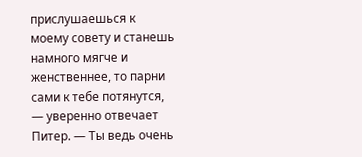прислушаешься к моему совету и станешь намного мягче и женственнее, то парни сами к тебе потянутся, — уверенно отвечает Питер. — Ты ведь очень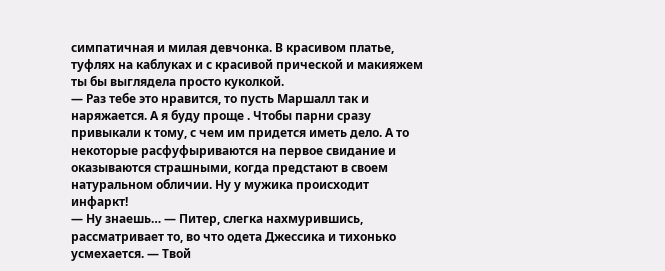симпатичная и милая девчонка. В красивом платье, туфлях на каблуках и с красивой прической и макияжем ты бы выглядела просто куколкой.
— Раз тебе это нравится, то пусть Маршалл так и наряжается. А я буду проще . Чтобы парни сразу привыкали к тому, с чем им придется иметь дело. А то некоторые расфуфыриваются на первое свидание и оказываются страшными, когда предстают в своем натуральном обличии. Ну у мужика происходит инфаркт!
— Ну знаешь… — Питер, слегка нахмурившись, рассматривает то, во что одета Джессика и тихонько усмехается. — Твой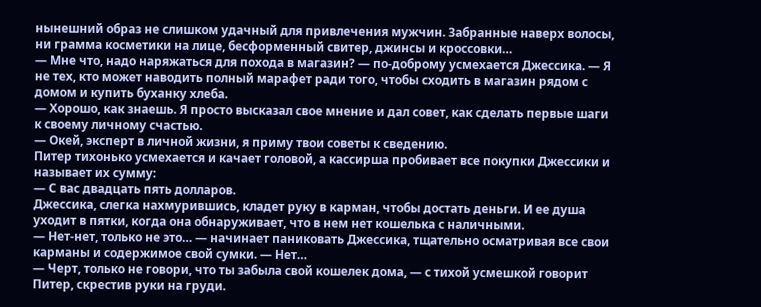нынешний образ не слишком удачный для привлечения мужчин. Забранные наверх волосы, ни грамма косметики на лице, бесформенный свитер, джинсы и кроссовки…
— Мне что, надо наряжаться для похода в магазин? — по-доброму усмехается Джессика. — Я не тех, кто может наводить полный марафет ради того, чтобы сходить в магазин рядом с домом и купить буханку хлеба.
— Хорошо, как знаешь. Я просто высказал свое мнение и дал совет, как сделать первые шаги к своему личному счастью.
— Окей, эксперт в личной жизни, я приму твои советы к сведению.
Питер тихонько усмехается и качает головой, а кассирша пробивает все покупки Джессики и называет их сумму:
— С вас двадцать пять долларов.
Джессика, слегка нахмурившись, кладет руку в карман, чтобы достать деньги. И ее душа уходит в пятки, когда она обнаруживает, что в нем нет кошелька с наличными.
— Нет-нет, только не это… — начинает паниковать Джессика, тщательно осматривая все свои карманы и содержимое свой сумки. — Нет…
— Черт, только не говори, что ты забыла свой кошелек дома, — с тихой усмешкой говорит Питер, скрестив руки на груди.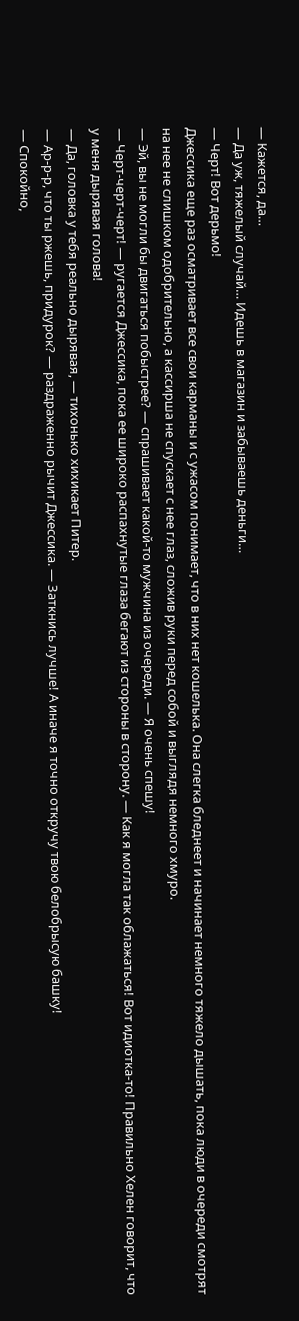— Кажется, да…
— Да уж, тяжелый случай… Идешь в магазин и забываешь деньги…
— Черт! Вот дерьмо!
Джессика еще раз осматривает все свои карманы и с ужасом понимает, что в них нет кошелька. Она слегка бледнеет и начинает немного тяжело дышать, пока люди в очереди смотрят на нее не слишком одобрительно, а кассирша не спускает с нее глаз, сложив руки перед собой и выглядя немного хмуро.
— Эй, вы не могли бы двигаться побыстрее? — спрашивает какой-то мужчина из очереди. — Я очень спешу!
— Черт-черт-черт! — ругается Джессика, пока ее широко распахнутые глаза бегают из стороны в сторону. — Как я могла так облажаться! Вот идиотка-то! Правильно Хелен говорит, что у меня дырявая голова!
— Да, головка у тебя реально дырявая, — тихонько хихикает Питер.
— Ар-р-р, что ты ржешь, придурок? — раздраженно рычит Джессика. — Заткнись лучше! А иначе я точно откручу твою белобрысую башку!
— Спокойно,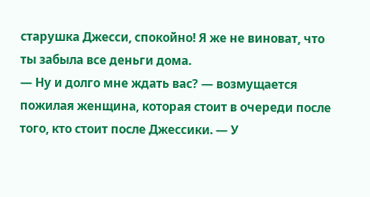старушка Джесси, спокойно! Я же не виноват, что ты забыла все деньги дома.
— Ну и долго мне ждать вас? — возмущается пожилая женщина, которая стоит в очереди после того, кто стоит после Джессики. — У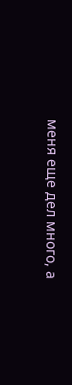меня еще дел много, а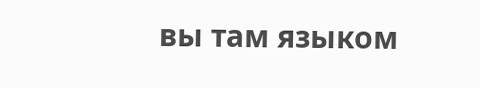вы там языком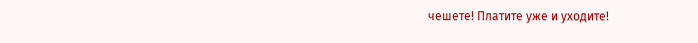чешете! Платите уже и уходите!